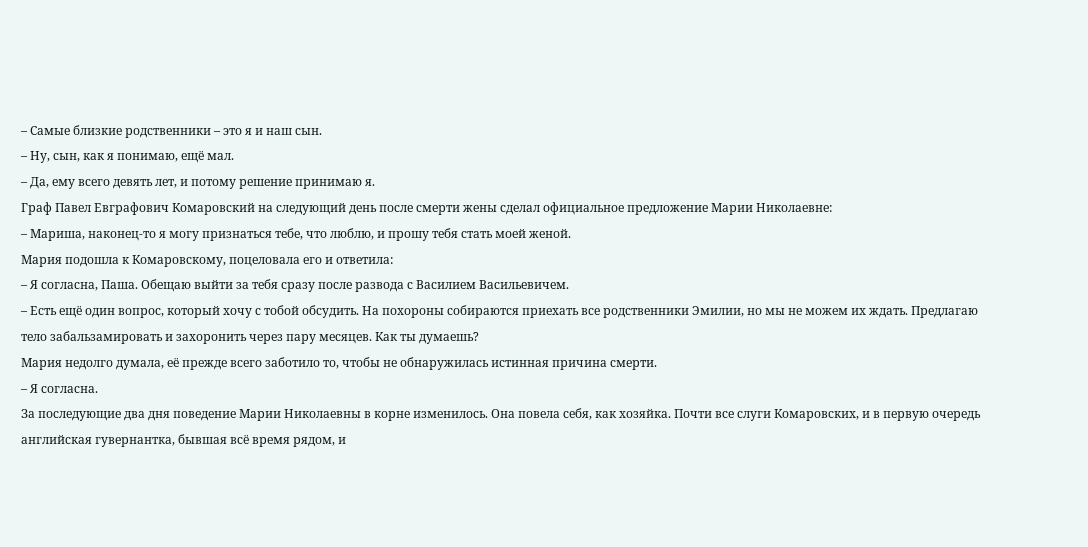– Самые близкие родственники – это я и наш сын.
– Ну, сын, как я понимаю, ещё мал.
– Да, ему всего девять лет, и потому решение принимаю я.
Граф Павел Евграфович Комаровский на следующий день после смерти жены сделал официальное предложение Марии Николаевне:
– Мариша, наконец-то я могу признаться тебе, что люблю, и прошу тебя стать моей женой.
Мария подошла к Комаровскому, поцеловала его и ответила:
– Я согласна, Паша. Обещаю выйти за тебя сразу после развода с Василием Васильевичем.
– Есть ещё один вопрос, который хочу с тобой обсудить. На похороны собираются приехать все родственники Эмилии, но мы не можем их ждать. Предлагаю тело забальзамировать и захоронить через пару месяцев. Как ты думаешь?
Мария недолго думала, её прежде всего заботило то, чтобы не обнаружилась истинная причина смерти.
– Я согласна.
За последующие два дня поведение Марии Николаевны в корне изменилось. Она повела себя, как хозяйка. Почти все слуги Комаровских, и в первую очередь английская гувернантка, бывшая всё время рядом, и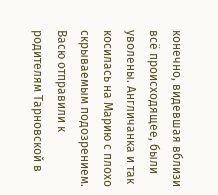конечно, видевшая вблизи всё происходящее, были уволены. Англичанка и так косилась на Марию с плохо скрываемым подозрением. Васю отправили к родителям Тарновской в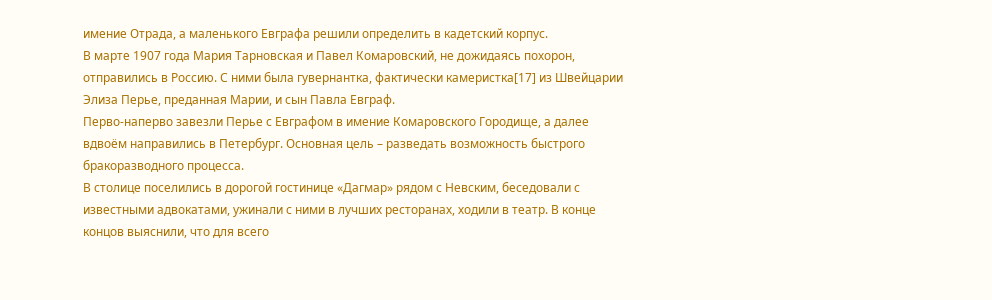имение Отрада, а маленького Евграфа решили определить в кадетский корпус.
В марте 1907 года Мария Тарновская и Павел Комаровский, не дожидаясь похорон, отправились в Россию. С ними была гувернантка, фактически камеристка[17] из Швейцарии Элиза Перье, преданная Марии, и сын Павла Евграф.
Перво-наперво завезли Перье с Евграфом в имение Комаровского Городище, а далее вдвоём направились в Петербург. Основная цель – разведать возможность быстрого бракоразводного процесса.
В столице поселились в дорогой гостинице «Дагмар» рядом с Невским, беседовали с известными адвокатами, ужинали с ними в лучших ресторанах, ходили в театр. В конце концов выяснили, что для всего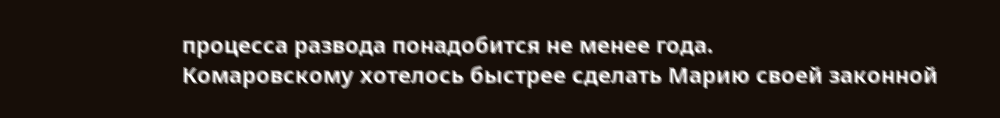процесса развода понадобится не менее года.
Комаровскому хотелось быстрее сделать Марию своей законной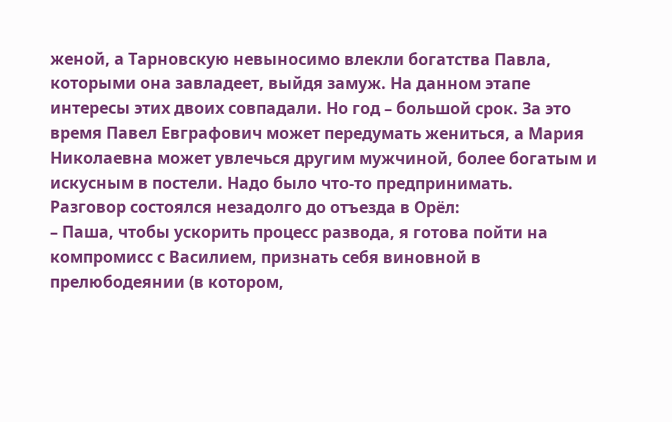женой, а Тарновскую невыносимо влекли богатства Павла, которыми она завладеет, выйдя замуж. На данном этапе интересы этих двоих совпадали. Но год – большой срок. За это время Павел Евграфович может передумать жениться, а Мария Николаевна может увлечься другим мужчиной, более богатым и искусным в постели. Надо было что-то предпринимать.
Разговор состоялся незадолго до отъезда в Орёл:
– Паша, чтобы ускорить процесс развода, я готова пойти на компромисс с Василием, признать себя виновной в прелюбодеянии (в котором,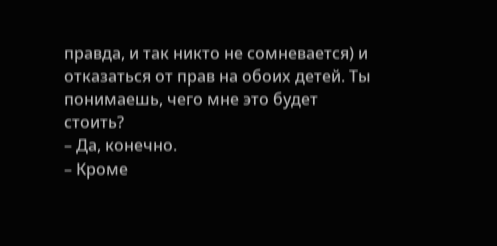правда, и так никто не сомневается) и отказаться от прав на обоих детей. Ты понимаешь, чего мне это будет стоить?
– Да, конечно.
– Кроме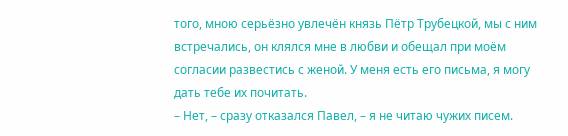того, мною серьёзно увлечён князь Пётр Трубецкой, мы с ним встречались, он клялся мне в любви и обещал при моём согласии развестись с женой. У меня есть его письма, я могу дать тебе их почитать.
– Нет, – сразу отказался Павел, – я не читаю чужих писем.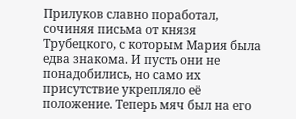Прилуков славно поработал, сочиняя письма от князя Трубецкого, с которым Мария была едва знакома. И пусть они не понадобились, но само их присутствие укрепляло её положение. Теперь мяч был на его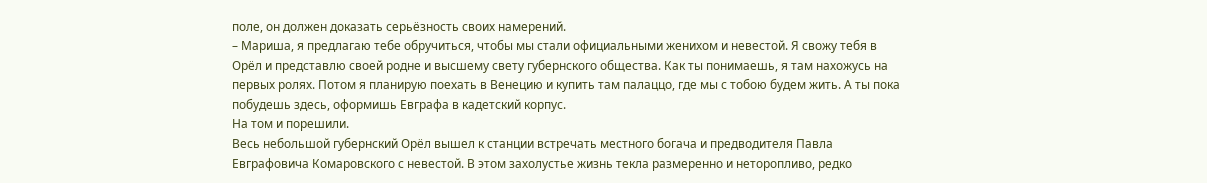поле, он должен доказать серьёзность своих намерений.
– Мариша, я предлагаю тебе обручиться, чтобы мы стали официальными женихом и невестой. Я свожу тебя в Орёл и представлю своей родне и высшему свету губернского общества. Как ты понимаешь, я там нахожусь на первых ролях. Потом я планирую поехать в Венецию и купить там палаццо, где мы с тобою будем жить. А ты пока побудешь здесь, оформишь Евграфа в кадетский корпус.
На том и порешили.
Весь небольшой губернский Орёл вышел к станции встречать местного богача и предводителя Павла Евграфовича Комаровского с невестой. В этом захолустье жизнь текла размеренно и неторопливо, редко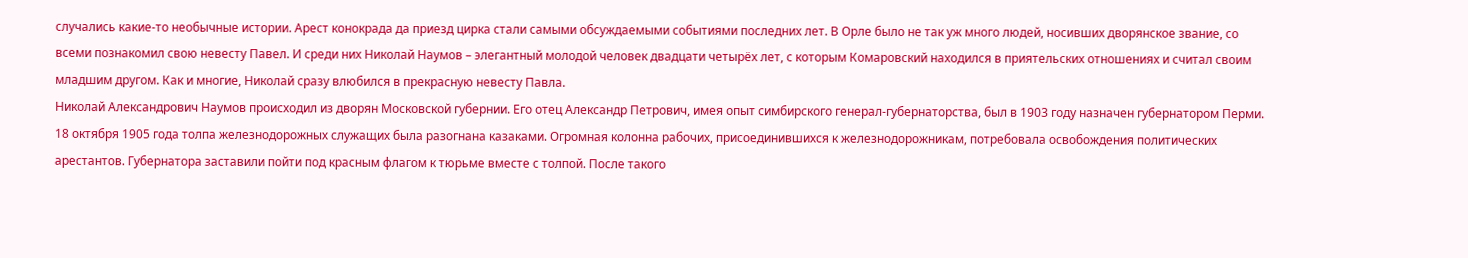случались какие-то необычные истории. Арест конокрада да приезд цирка стали самыми обсуждаемыми событиями последних лет. В Орле было не так уж много людей, носивших дворянское звание, со всеми познакомил свою невесту Павел. И среди них Николай Наумов – элегантный молодой человек двадцати четырёх лет, с которым Комаровский находился в приятельских отношениях и считал своим младшим другом. Как и многие, Николай сразу влюбился в прекрасную невесту Павла.
Николай Александрович Наумов происходил из дворян Московской губернии. Его отец Александр Петрович, имея опыт симбирского генерал-губернаторства, был в 1903 году назначен губернатором Перми. 18 октября 1905 года толпа железнодорожных служащих была разогнана казаками. Огромная колонна рабочих, присоединившихся к железнодорожникам, потребовала освобождения политических арестантов. Губернатора заставили пойти под красным флагом к тюрьме вместе с толпой. После такого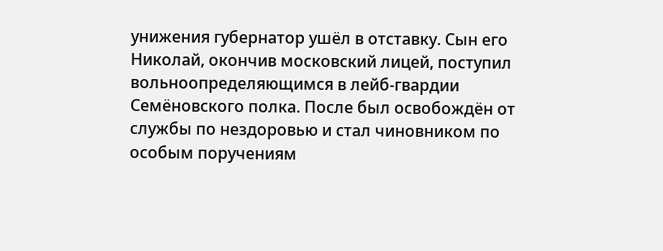унижения губернатор ушёл в отставку. Сын его Николай, окончив московский лицей, поступил вольноопределяющимся в лейб-гвардии Семёновского полка. После был освобождён от службы по нездоровью и стал чиновником по особым поручениям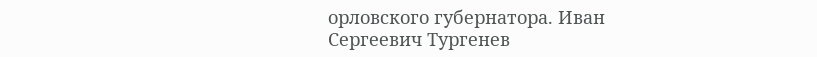орловского губернатора. Иван Сергеевич Тургенев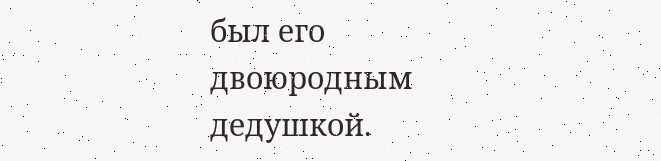был его двоюродным дедушкой.